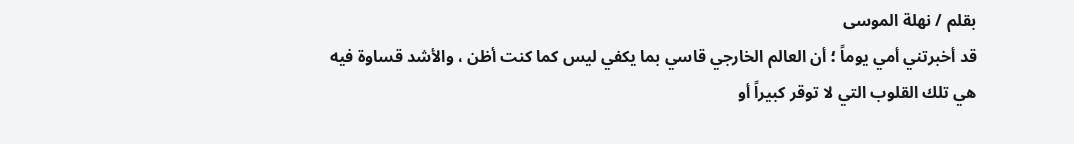بقلم / نهلة الموسى
قد أخبرتني أمي يوماً ؛ أن العالم الخارجي قاسي بما يكفي ليس كما كنت أظن ، والأشد قساوة فيه هي تلك القلوب التي لا توقر كبيراً أو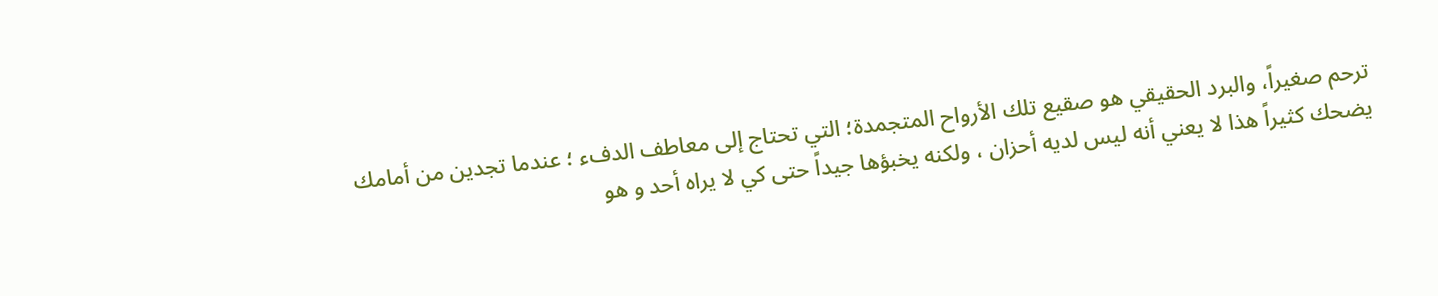ترحم صغيراً، والبرد الحقيقي هو صقيع تلك الأرواح المتجمدة؛ التي تحتاج إلى معاطف الدفء ؛ عندما تجدين من أمامك يضحك كثيراً هذا لا يعني أنه ليس لديه أحزان ، ولكنه يخبؤها جيداً حتى كي لا يراه أحد و هو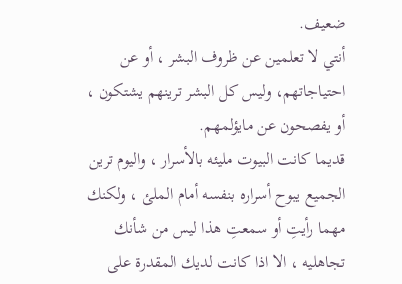ضعيف.
أنتي لا تعلمين عن ظروف البشر ، أو عن احتياجاتهم، وليس كل البشر ترينهم يشتكون ، أو يفصحون عن مايؤلمهم.
قديما كانت البيوت مليئه بالأسرار ، واليوم ترين الجميع يبوح أسراره بنفسه أمام الملئ ، ولكنك مهما رأيتِ أو سمعتِ هذا ليس من شأنك تجاهليه ، الا اذا كانت لديك المقدرة على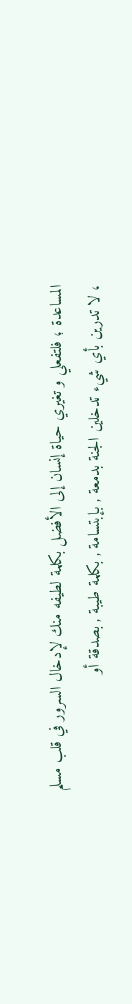المساعدة ؛ فلتفعلي و تغيري حياة إنسان إلى الأفضل بكلمة لطيفه منك لإدخال السرور في قلب مسلم ، لا تدرين بأي شيء تدخلين الجنة بدمعة , بإبتسامة , بكلمة طيبة , بصدقة أو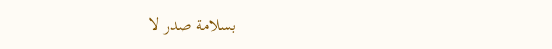بسلامة صدر لا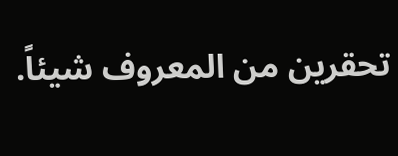تحقرين من المعروف شيئاً.